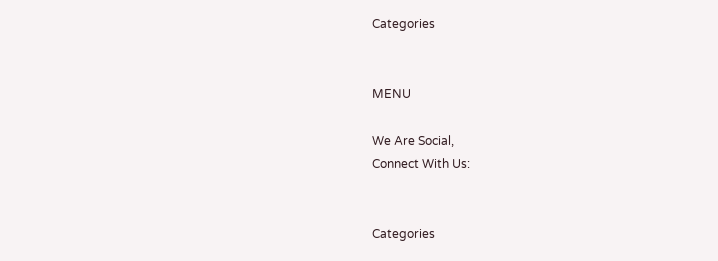Categories


MENU

We Are Social,
Connect With Us:


Categories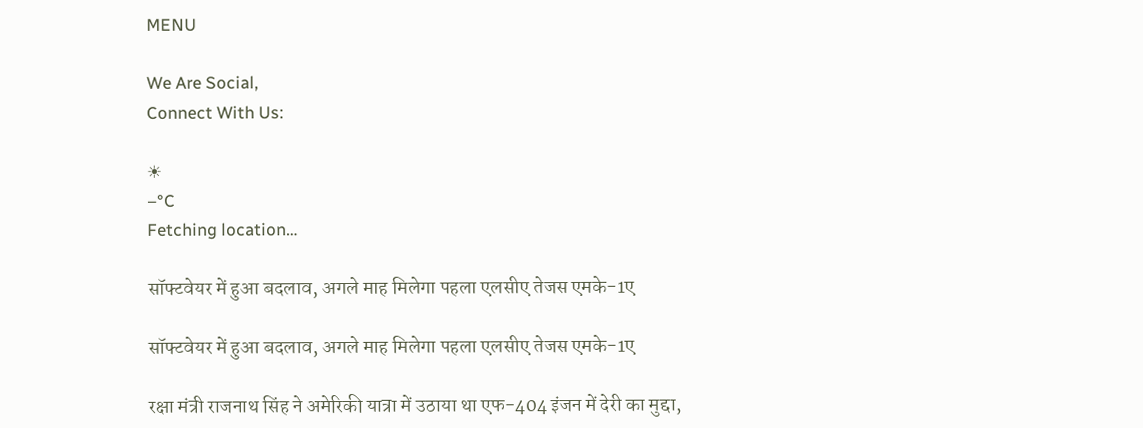MENU

We Are Social,
Connect With Us:

☀
–°C
Fetching location…

सॉफ्टवेयर में हुआ बदलाव, अगले माह मिलेगा पहला एलसीए तेजस एमके-1ए

सॉफ्टवेयर में हुआ बदलाव, अगले माह मिलेगा पहला एलसीए तेजस एमके-1ए

रक्षा मंत्री राजनाथ सिंह ने अमेरिकी यात्रा में उठाया था एफ-404 इंजन में देरी का मुद्दा,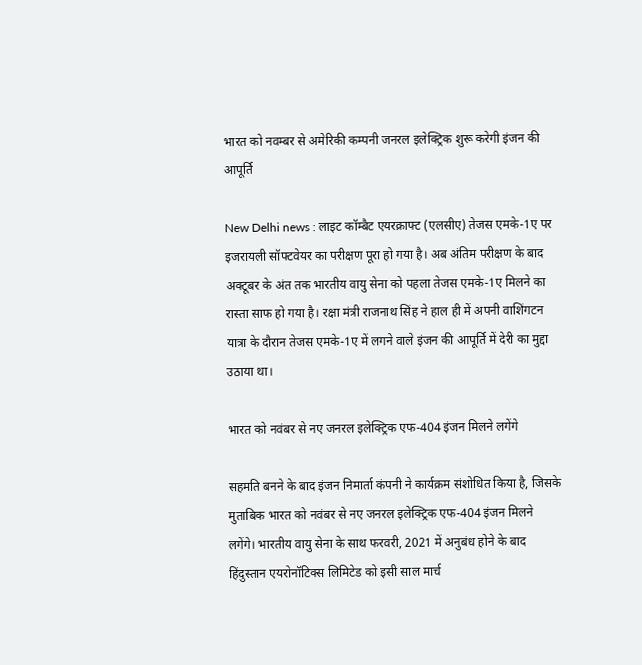भारत को नवम्बर से अमेरिकी कम्पनी जनरल इलेक्ट्रिक शुरू करेगी इंजन की आपूर्ति

New Delhi news : लाइट कॉम्बैट एयरक्राफ्ट (एलसीए) तेजस एमके-1ए पर इजरायली सॉफ्टवेयर का परीक्षण पूरा हो गया है। अब अंतिम परीक्षण के बाद अक्टूबर के अंत तक भारतीय वायु सेना को पहला तेजस एमके-1ए मिलने का रास्ता साफ हो गया है। रक्षा मंत्री राजनाथ सिंह ने हाल ही में अपनी वाशिंगटन यात्रा के दौरान तेजस एमके-1ए में लगने वाले इंजन की आपूर्ति में देरी का मुद्दा उठाया था।

भारत को नवंबर से नए जनरल इलेक्ट्रिक एफ-404 इंजन मिलने लगेंगे

सहमति बनने के बाद इंजन निमार्ता कंपनी ने कार्यक्रम संशोधित किया है, जिसके मुताबिक भारत को नवंबर से नए जनरल इलेक्ट्रिक एफ-404 इंजन मिलने लगेंगे। भारतीय वायु सेना के साथ फरवरी, 2021 में अनुबंध होने के बाद हिंदुस्तान एयरोनॉटिक्स लिमिटेड को इसी साल मार्च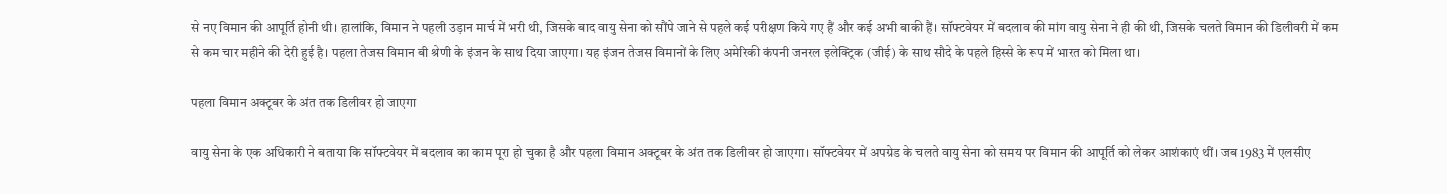से नए विमान की आपूर्ति होनी थी। हालांकि, विमान ने पहली उड़ान मार्च में भरी थी, जिसके बाद वायु सेना को सौंपे जाने से पहले कई परीक्षण किये गए हैं और कई अभी बाकी हैं। सॉफ्टवेयर में बदलाव की मांग वायु सेना ने ही की थी, जिसके चलते विमान की डिलीवरी में कम से कम चार महीने की देरी हुई है। पहला तेजस विमान बी श्रेणी के इंजन के साथ दिया जाएगा। यह इंजन तेजस विमानों के लिए अमेरिकी कंपनी जनरल इलेक्ट्रिक (जीई) के साथ सौदे के पहले हिस्से के रूप में भारत को मिला था।

पहला विमान अक्टूबर के अंत तक डिलीवर हो जाएगा

वायु सेना के एक अधिकारी ने बताया कि सॉफ्टवेयर में बदलाव का काम पूरा हो चुका है और पहला विमान अक्टूबर के अंत तक डिलीवर हो जाएगा। सॉफ्टवेयर में अपग्रेड के चलते वायु सेना को समय पर विमान की आपूर्ति को लेकर आशंकाएं थीं। जब 1983 में एलसीए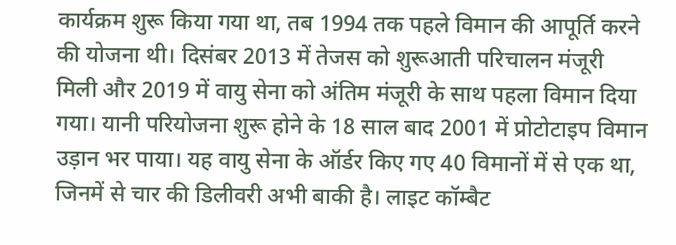कार्यक्रम शुरू किया गया था, तब 1994 तक पहले विमान की आपूर्ति करने की योजना थी। दिसंबर 2013 में तेजस को शुरूआती परिचालन मंजूरी मिली और 2019 में वायु सेना को अंतिम मंजूरी के साथ पहला विमान दिया गया। यानी परियोजना शुरू होने के 18 साल बाद 2001 में प्रोटोटाइप विमान उड़ान भर पाया। यह वायु सेना के ऑर्डर किए गए 40 विमानों में से एक था, जिनमें से चार की डिलीवरी अभी बाकी है। लाइट कॉम्बैट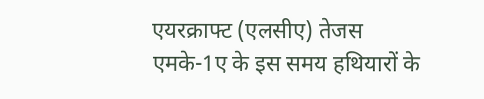एयरक्राफ्ट (एलसीए) तेजस एमके-1ए के इस समय हथियारों के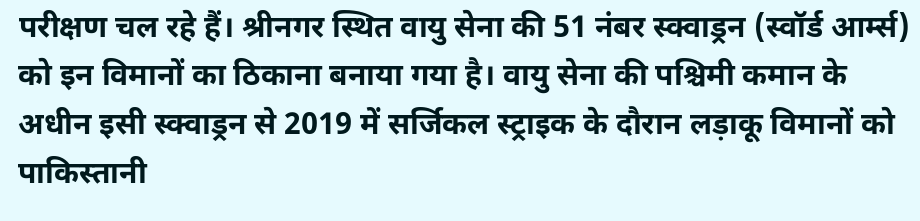परीक्षण चल रहे हैं। श्रीनगर स्थित वायु सेना की 51 नंबर स्क्वाड्रन (स्वॉर्ड आर्म्स) को इन विमानों का ठिकाना बनाया गया है। वायु सेना की पश्चिमी कमान के अधीन इसी स्क्वाड्रन से 2019 में सर्जिकल स्ट्राइक के दौरान लड़ाकू विमानों को पाकिस्तानी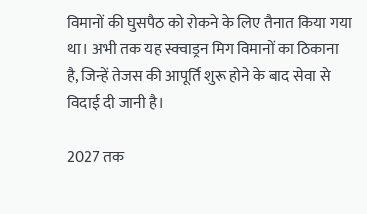विमानों की घुसपैठ को रोकने के लिए तैनात किया गया था। अभी तक यह स्क्वाड्रन मिग विमानों का ठिकाना है, जिन्हें तेजस की आपूर्ति शुरू होने के बाद सेवा से विदाई दी जानी है।

2027 तक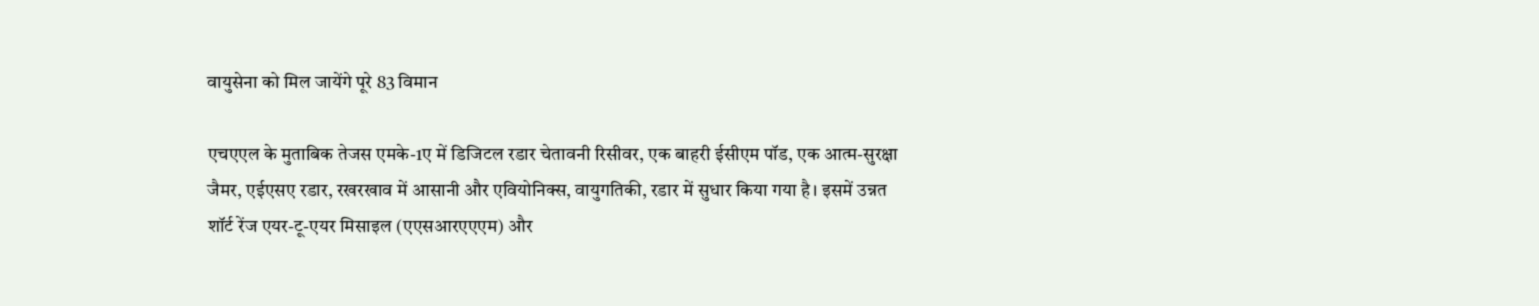वायुसेना को मिल जायेंगे पूरे 83 विमान

एचएएल के मुताबिक तेजस एमके-1ए में डिजिटल रडार चेतावनी रिसीवर, एक बाहरी ईसीएम पॉड, एक आत्म-सुरक्षा जैमर, एईएसए रडार, रखरखाव में आसानी और एवियोनिक्स, वायुगतिकी, रडार में सुधार किया गया है। इसमें उन्नत शॉर्ट रेंज एयर-टू-एयर मिसाइल (एएसआरएएएम) और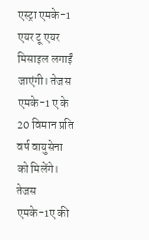एस्ट्रा एमके-1 एयर टू एयर मिसाइल लगाईं जाएंगी। तेजस एमके-1 ए के 20 विमान प्रति वर्ष वायुसेना को मिलेंगे। तेजस एमके-1ए की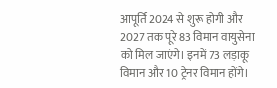आपूर्ति 2024 से शुरू होगी और 2027 तक पूरे 83 विमान वायुसेना को मिल जाएंगे। इनमें 73 लड़ाकू विमान और 10 ट्रेनर विमान होंगे।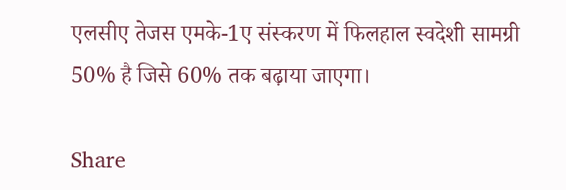एलसीए तेजस एमके-1ए संस्करण में फिलहाल स्वदेशी सामग्री 50% है जिसे 60% तक बढ़ाया जाएगा।

Share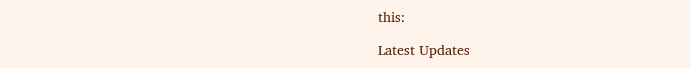this:

Latest Updates